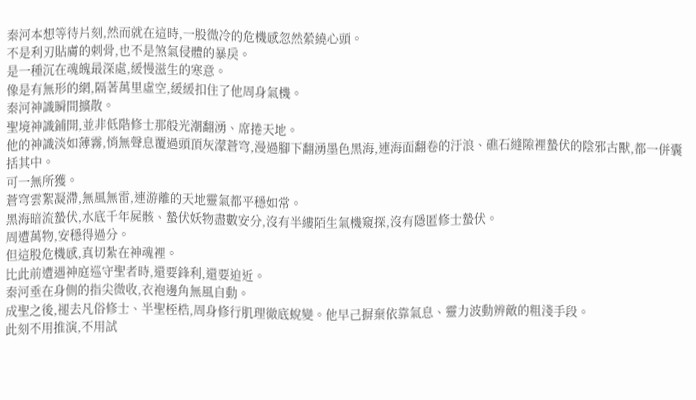秦河本想等待片刻,然而就在這時,一股微冷的危機感忽然縈繞心頭。
不是利刃貼膚的刺骨,也不是煞氣侵體的暴戾。
是一種沉在魂魄最深處,緩慢滋生的寒意。
像是有無形的網,隔著萬里虛空,緩緩扣住了他周身氣機。
秦河神識瞬間擴散。
聖境神識鋪開,並非低階修士那般光潮翻湧、席捲天地。
他的神識淡如薄霧,悄無聲息覆過頭頂灰濛蒼穹,漫過腳下翻湧墨色黑海,連海面翻卷的汙浪、礁石縫隙裡蟄伏的陰邪古獸,都一併囊括其中。
可一無所獲。
蒼穹雲絮凝滯,無風無雷,連游離的天地靈氣都平穩如常。
黑海暗流蟄伏,水底千年屍骸、蟄伏妖物盡數安分,沒有半縷陌生氣機窺探,沒有隱匿修士蟄伏。
周遭萬物,安穩得過分。
但這股危機感,真切紮在神魂裡。
比此前遭遇神庭巡守聖者時,還要鋒利,還要迫近。
秦河垂在身側的指尖微收,衣袍邊角無風自動。
成聖之後,褪去凡俗修士、半聖桎梏,周身修行肌理徹底蛻變。他早己摒棄依靠氣息、靈力波動辨敵的粗淺手段。
此刻不用推演,不用試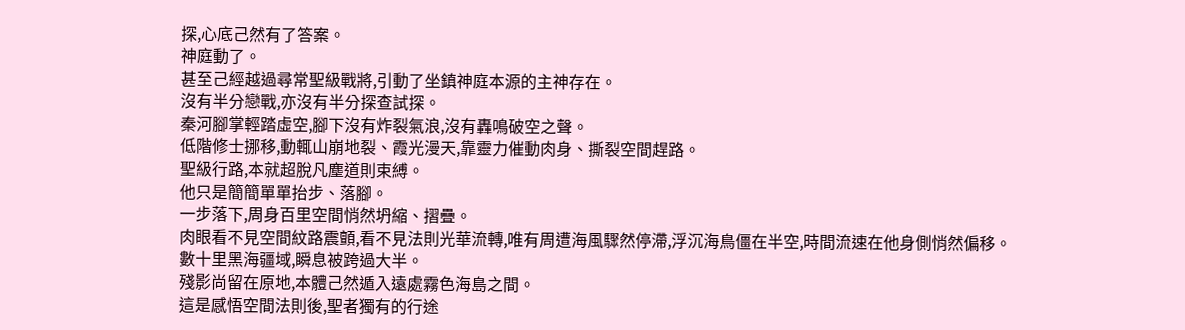探,心底己然有了答案。
神庭動了。
甚至己經越過尋常聖級戰將,引動了坐鎮神庭本源的主神存在。
沒有半分戀戰,亦沒有半分探查試探。
秦河腳掌輕踏虛空,腳下沒有炸裂氣浪,沒有轟鳴破空之聲。
低階修士挪移,動輒山崩地裂、霞光漫天,靠靈力催動肉身、撕裂空間趕路。
聖級行路,本就超脫凡塵道則束縛。
他只是簡簡單單抬步、落腳。
一步落下,周身百里空間悄然坍縮、摺疊。
肉眼看不見空間紋路震顫,看不見法則光華流轉,唯有周遭海風驟然停滯,浮沉海鳥僵在半空,時間流速在他身側悄然偏移。
數十里黑海疆域,瞬息被跨過大半。
殘影尚留在原地,本體己然遁入遠處霧色海島之間。
這是感悟空間法則後,聖者獨有的行途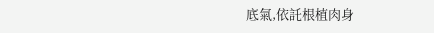底氣,依託根植肉身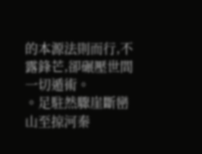的本源法則而行,不露鋒芒,卻碾壓世間一切遁術。
。足駐然驟崖斷巒山至掠河秦